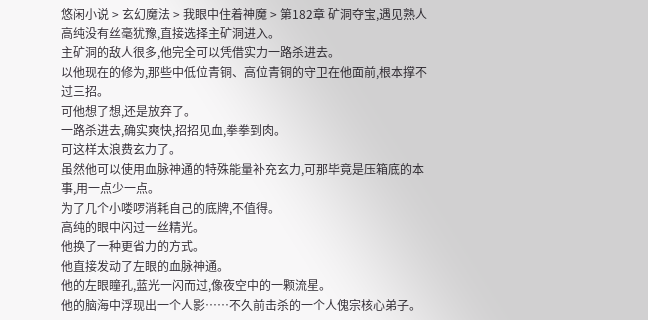悠闲小说 > 玄幻魔法 > 我眼中住着神魔 > 第182章 矿洞夺宝,遇见熟人
高纯没有丝毫犹豫,直接选择主矿洞进入。
主矿洞的敌人很多,他完全可以凭借实力一路杀进去。
以他现在的修为,那些中低位青铜、高位青铜的守卫在他面前,根本撑不过三招。
可他想了想,还是放弃了。
一路杀进去,确实爽快,招招见血,拳拳到肉。
可这样太浪费玄力了。
虽然他可以使用血脉神通的特殊能量补充玄力,可那毕竟是压箱底的本事,用一点少一点。
为了几个小喽啰消耗自己的底牌,不值得。
高纯的眼中闪过一丝精光。
他换了一种更省力的方式。
他直接发动了左眼的血脉神通。
他的左眼瞳孔,蓝光一闪而过,像夜空中的一颗流星。
他的脑海中浮现出一个人影……不久前击杀的一个人傀宗核心弟子。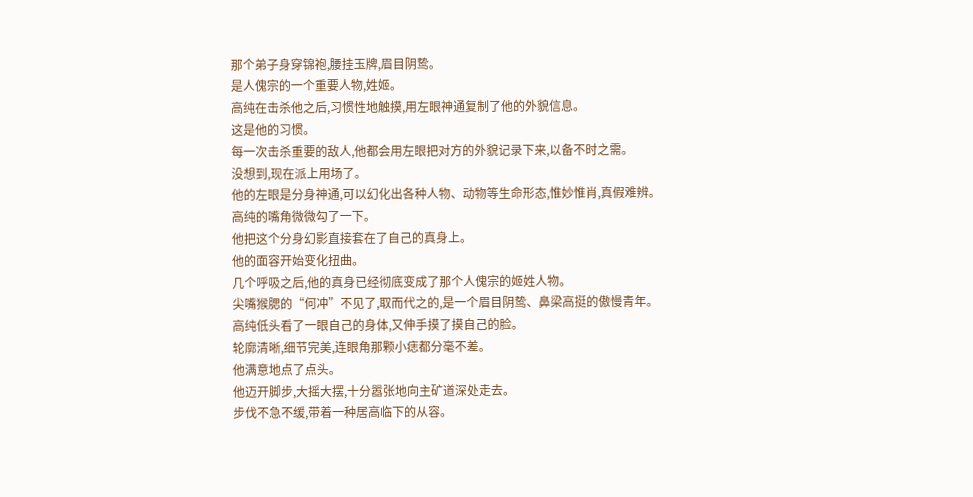那个弟子身穿锦袍,腰挂玉牌,眉目阴鸷。
是人傀宗的一个重要人物,姓姬。
高纯在击杀他之后,习惯性地触摸,用左眼神通复制了他的外貌信息。
这是他的习惯。
每一次击杀重要的敌人,他都会用左眼把对方的外貌记录下来,以备不时之需。
没想到,现在派上用场了。
他的左眼是分身神通,可以幻化出各种人物、动物等生命形态,惟妙惟肖,真假难辨。
高纯的嘴角微微勾了一下。
他把这个分身幻影直接套在了自己的真身上。
他的面容开始变化扭曲。
几个呼吸之后,他的真身已经彻底变成了那个人傀宗的姬姓人物。
尖嘴猴腮的“何冲”不见了,取而代之的,是一个眉目阴鸷、鼻梁高挺的傲慢青年。
高纯低头看了一眼自己的身体,又伸手摸了摸自己的脸。
轮廓清晰,细节完美,连眼角那颗小痣都分毫不差。
他满意地点了点头。
他迈开脚步,大摇大摆,十分嚣张地向主矿道深处走去。
步伐不急不缓,带着一种居高临下的从容。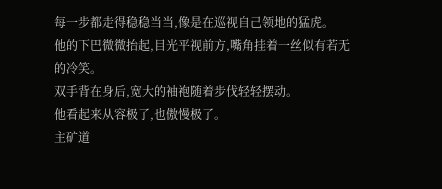每一步都走得稳稳当当,像是在巡视自己领地的猛虎。
他的下巴微微抬起,目光平视前方,嘴角挂着一丝似有若无的冷笑。
双手背在身后,宽大的袖袍随着步伐轻轻摆动。
他看起来从容极了,也傲慢极了。
主矿道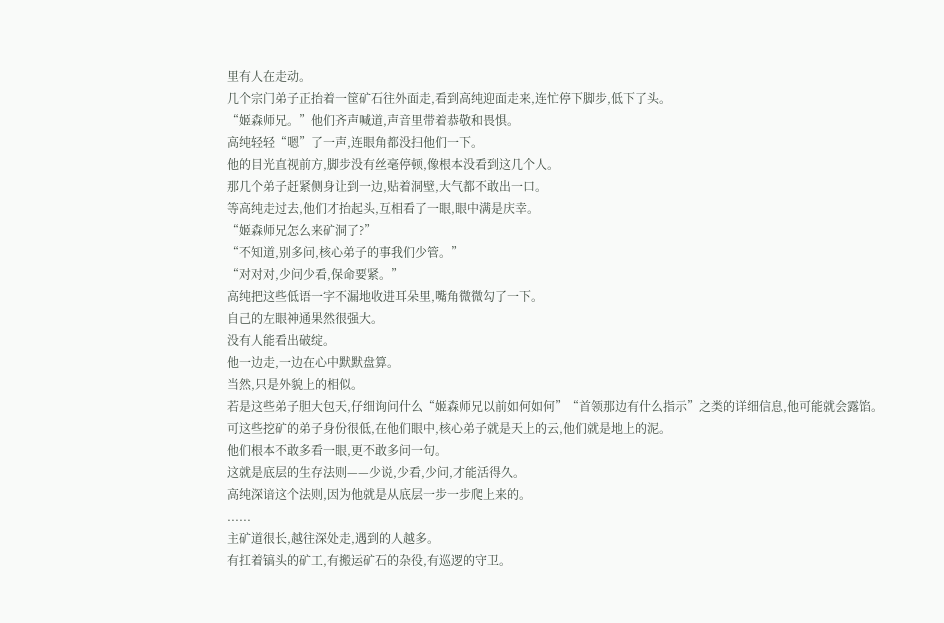里有人在走动。
几个宗门弟子正抬着一筐矿石往外面走,看到高纯迎面走来,连忙停下脚步,低下了头。
“姬森师兄。”他们齐声喊道,声音里带着恭敬和畏惧。
高纯轻轻“嗯”了一声,连眼角都没扫他们一下。
他的目光直视前方,脚步没有丝毫停顿,像根本没看到这几个人。
那几个弟子赶紧侧身让到一边,贴着洞壁,大气都不敢出一口。
等高纯走过去,他们才抬起头,互相看了一眼,眼中满是庆幸。
“姬森师兄怎么来矿洞了?”
“不知道,别多问,核心弟子的事我们少管。”
“对对对,少问少看,保命要紧。”
高纯把这些低语一字不漏地收进耳朵里,嘴角微微勾了一下。
自己的左眼神通果然很强大。
没有人能看出破绽。
他一边走,一边在心中默默盘算。
当然,只是外貌上的相似。
若是这些弟子胆大包天,仔细询问什么“姬森师兄以前如何如何”“首领那边有什么指示”之类的详细信息,他可能就会露馅。
可这些挖矿的弟子身份很低,在他们眼中,核心弟子就是天上的云,他们就是地上的泥。
他们根本不敢多看一眼,更不敢多问一句。
这就是底层的生存法则——少说,少看,少问,才能活得久。
高纯深谙这个法则,因为他就是从底层一步一步爬上来的。
......
主矿道很长,越往深处走,遇到的人越多。
有扛着镐头的矿工,有搬运矿石的杂役,有巡逻的守卫。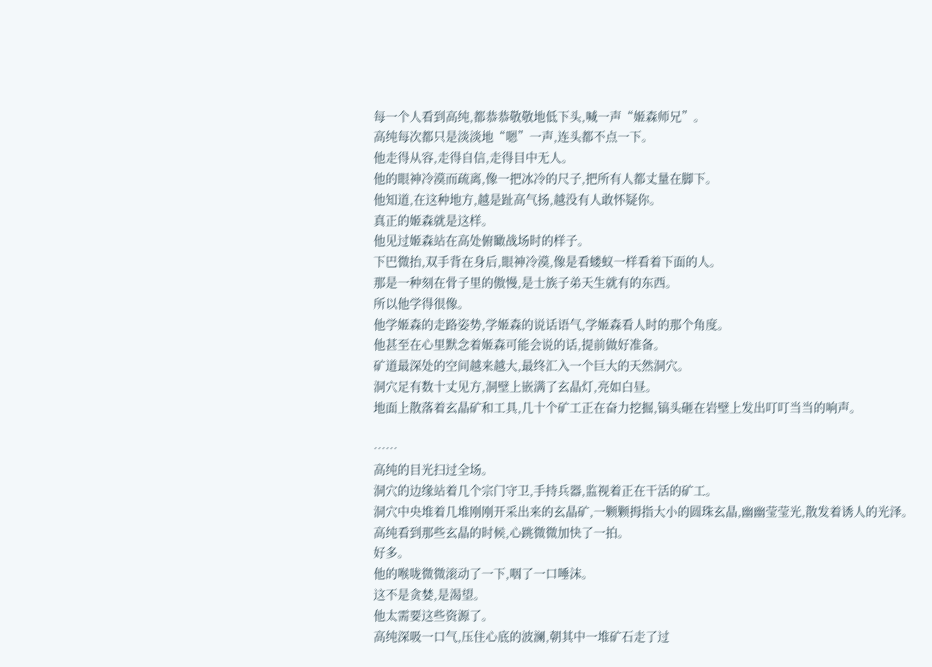每一个人看到高纯,都恭恭敬敬地低下头,喊一声“姬森师兄”。
高纯每次都只是淡淡地“嗯”一声,连头都不点一下。
他走得从容,走得自信,走得目中无人。
他的眼神冷漠而疏离,像一把冰冷的尺子,把所有人都丈量在脚下。
他知道,在这种地方,越是趾高气扬,越没有人敢怀疑你。
真正的姬森就是这样。
他见过姬森站在高处俯瞰战场时的样子。
下巴微抬,双手背在身后,眼神冷漠,像是看蝼蚁一样看着下面的人。
那是一种刻在骨子里的傲慢,是士族子弟天生就有的东西。
所以他学得很像。
他学姬森的走路姿势,学姬森的说话语气,学姬森看人时的那个角度。
他甚至在心里默念着姬森可能会说的话,提前做好准备。
矿道最深处的空间越来越大,最终汇入一个巨大的天然洞穴。
洞穴足有数十丈见方,洞壁上嵌满了玄晶灯,亮如白昼。
地面上散落着玄晶矿和工具,几十个矿工正在奋力挖掘,镐头砸在岩壁上发出叮叮当当的响声。

……
高纯的目光扫过全场。
洞穴的边缘站着几个宗门守卫,手持兵器,监视着正在干活的矿工。
洞穴中央堆着几堆刚刚开采出来的玄晶矿,一颗颗拇指大小的圆珠玄晶,幽幽莹莹光,散发着诱人的光泽。
高纯看到那些玄晶的时候,心跳微微加快了一拍。
好多。
他的喉咙微微滚动了一下,咽了一口唾沫。
这不是贪婪,是渴望。
他太需要这些资源了。
高纯深吸一口气,压住心底的波澜,朝其中一堆矿石走了过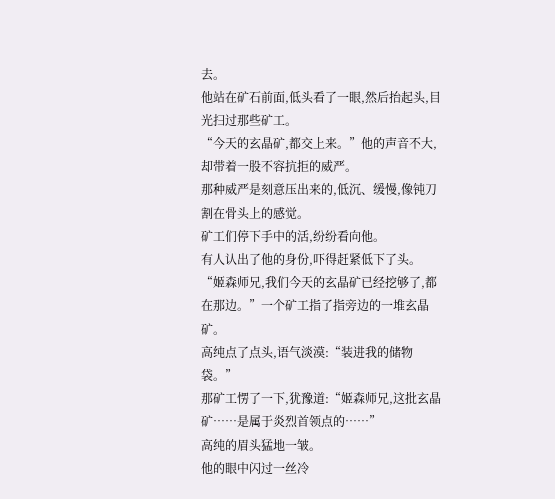去。
他站在矿石前面,低头看了一眼,然后抬起头,目光扫过那些矿工。
“今天的玄晶矿,都交上来。”他的声音不大,却带着一股不容抗拒的威严。
那种威严是刻意压出来的,低沉、缓慢,像钝刀割在骨头上的感觉。
矿工们停下手中的活,纷纷看向他。
有人认出了他的身份,吓得赶紧低下了头。
“姬森师兄,我们今天的玄晶矿已经挖够了,都在那边。”一个矿工指了指旁边的一堆玄晶矿。
高纯点了点头,语气淡漠:“装进我的储物袋。”
那矿工愣了一下,犹豫道:“姬森师兄,这批玄晶矿……是属于炎烈首领点的……”
高纯的眉头猛地一皱。
他的眼中闪过一丝冷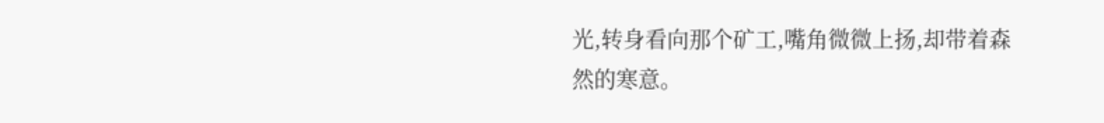光,转身看向那个矿工,嘴角微微上扬,却带着森然的寒意。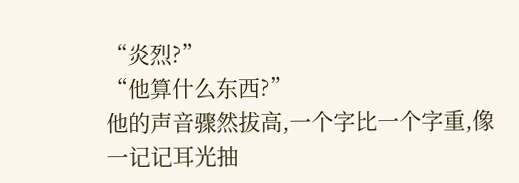“炎烈?”
“他算什么东西?”
他的声音骤然拔高,一个字比一个字重,像一记记耳光抽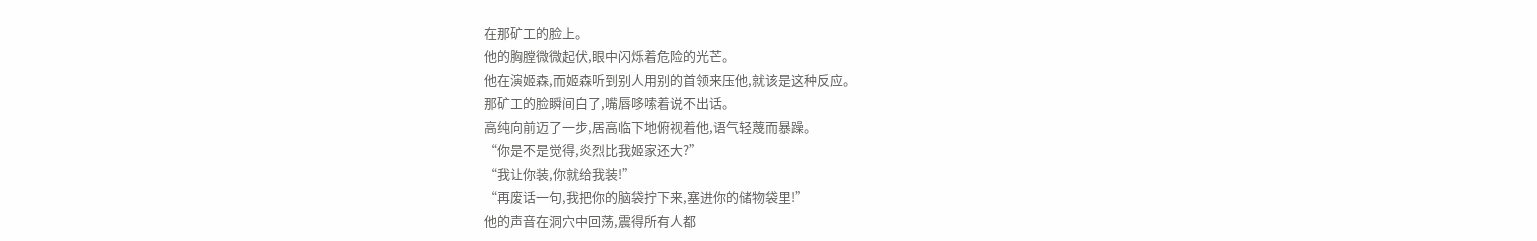在那矿工的脸上。
他的胸膛微微起伏,眼中闪烁着危险的光芒。
他在演姬森,而姬森听到别人用别的首领来压他,就该是这种反应。
那矿工的脸瞬间白了,嘴唇哆嗦着说不出话。
高纯向前迈了一步,居高临下地俯视着他,语气轻蔑而暴躁。
“你是不是觉得,炎烈比我姬家还大?”
“我让你装,你就给我装!”
“再废话一句,我把你的脑袋拧下来,塞进你的储物袋里!”
他的声音在洞穴中回荡,震得所有人都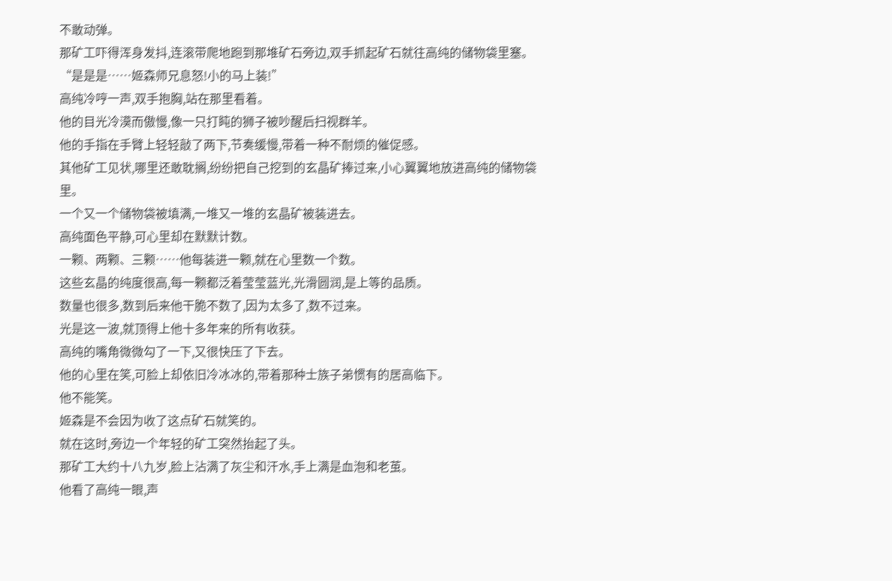不敢动弹。
那矿工吓得浑身发抖,连滚带爬地跑到那堆矿石旁边,双手抓起矿石就往高纯的储物袋里塞。
“是是是……姬森师兄息怒!小的马上装!”
高纯冷哼一声,双手抱胸,站在那里看着。
他的目光冷漠而傲慢,像一只打盹的狮子被吵醒后扫视群羊。
他的手指在手臂上轻轻敲了两下,节奏缓慢,带着一种不耐烦的催促感。
其他矿工见状,哪里还敢耽搁,纷纷把自己挖到的玄晶矿捧过来,小心翼翼地放进高纯的储物袋里。
一个又一个储物袋被填满,一堆又一堆的玄晶矿被装进去。
高纯面色平静,可心里却在默默计数。
一颗、两颗、三颗……他每装进一颗,就在心里数一个数。
这些玄晶的纯度很高,每一颗都泛着莹莹蓝光,光滑圆润,是上等的品质。
数量也很多,数到后来他干脆不数了,因为太多了,数不过来。
光是这一波,就顶得上他十多年来的所有收获。
高纯的嘴角微微勾了一下,又很快压了下去。
他的心里在笑,可脸上却依旧冷冰冰的,带着那种士族子弟惯有的居高临下。
他不能笑。
姬森是不会因为收了这点矿石就笑的。
就在这时,旁边一个年轻的矿工突然抬起了头。
那矿工大约十八九岁,脸上沾满了灰尘和汗水,手上满是血泡和老茧。
他看了高纯一眼,声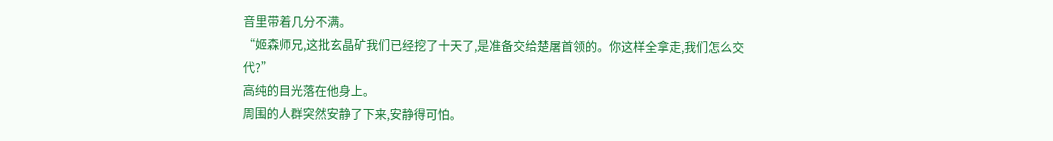音里带着几分不满。
“姬森师兄,这批玄晶矿我们已经挖了十天了,是准备交给楚屠首领的。你这样全拿走,我们怎么交代?”
高纯的目光落在他身上。
周围的人群突然安静了下来,安静得可怕。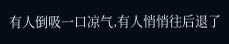有人倒吸一口凉气,有人悄悄往后退了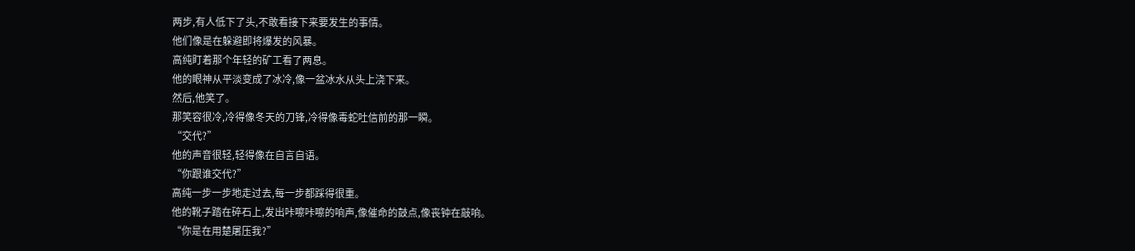两步,有人低下了头,不敢看接下来要发生的事情。
他们像是在躲避即将爆发的风暴。
高纯盯着那个年轻的矿工看了两息。
他的眼神从平淡变成了冰冷,像一盆冰水从头上浇下来。
然后,他笑了。
那笑容很冷,冷得像冬天的刀锋,冷得像毒蛇吐信前的那一瞬。
“交代?”
他的声音很轻,轻得像在自言自语。
“你跟谁交代?”
高纯一步一步地走过去,每一步都踩得很重。
他的靴子踏在碎石上,发出咔嚓咔嚓的响声,像催命的鼓点,像丧钟在敲响。
“你是在用楚屠压我?”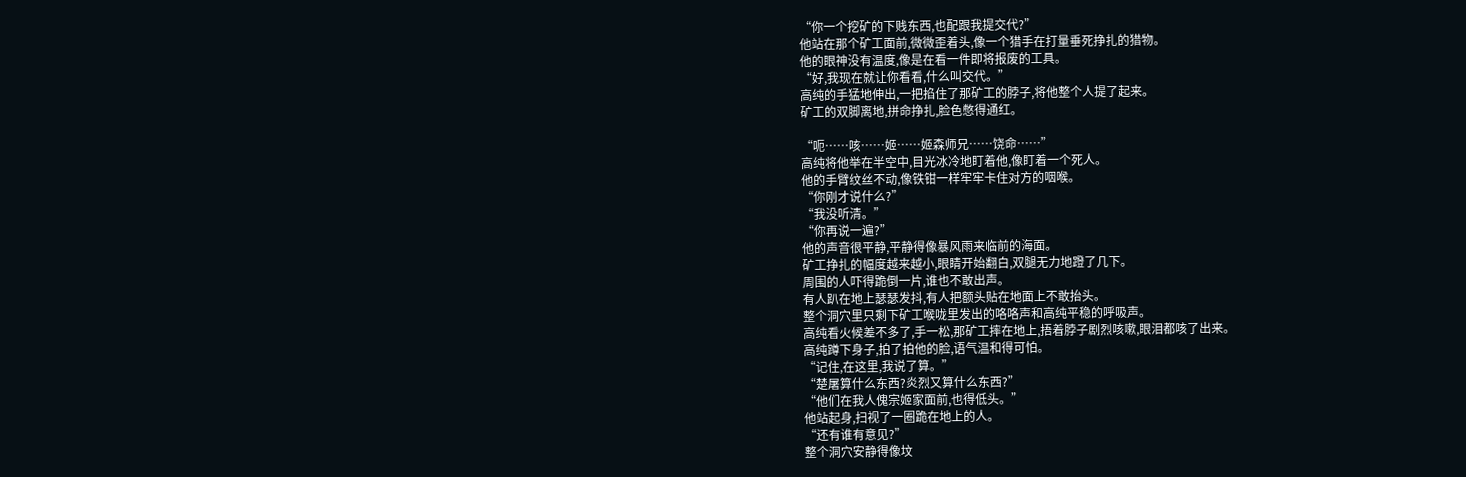“你一个挖矿的下贱东西,也配跟我提交代?”
他站在那个矿工面前,微微歪着头,像一个猎手在打量垂死挣扎的猎物。
他的眼神没有温度,像是在看一件即将报废的工具。
“好,我现在就让你看看,什么叫交代。”
高纯的手猛地伸出,一把掐住了那矿工的脖子,将他整个人提了起来。
矿工的双脚离地,拼命挣扎,脸色憋得通红。

“呃……咳……姬……姬森师兄……饶命……”
高纯将他举在半空中,目光冰冷地盯着他,像盯着一个死人。
他的手臂纹丝不动,像铁钳一样牢牢卡住对方的咽喉。
“你刚才说什么?”
“我没听清。”
“你再说一遍?”
他的声音很平静,平静得像暴风雨来临前的海面。
矿工挣扎的幅度越来越小,眼睛开始翻白,双腿无力地蹬了几下。
周围的人吓得跪倒一片,谁也不敢出声。
有人趴在地上瑟瑟发抖,有人把额头贴在地面上不敢抬头。
整个洞穴里只剩下矿工喉咙里发出的咯咯声和高纯平稳的呼吸声。
高纯看火候差不多了,手一松,那矿工摔在地上,捂着脖子剧烈咳嗽,眼泪都咳了出来。
高纯蹲下身子,拍了拍他的脸,语气温和得可怕。
“记住,在这里,我说了算。”
“楚屠算什么东西?炎烈又算什么东西?”
“他们在我人傀宗姬家面前,也得低头。”
他站起身,扫视了一圈跪在地上的人。
“还有谁有意见?”
整个洞穴安静得像坟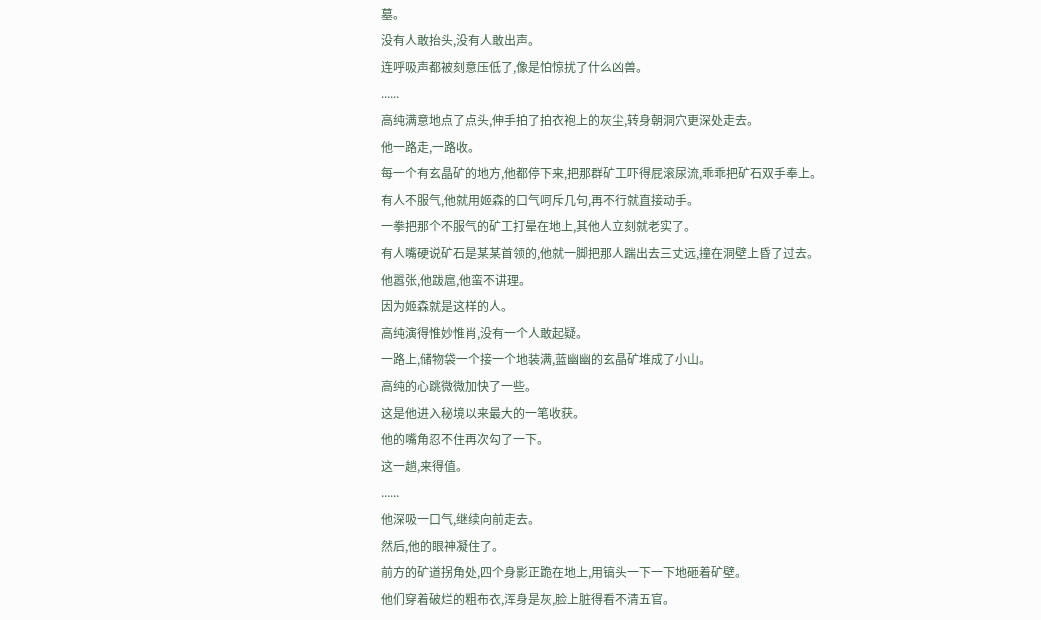墓。
没有人敢抬头,没有人敢出声。
连呼吸声都被刻意压低了,像是怕惊扰了什么凶兽。
......
高纯满意地点了点头,伸手拍了拍衣袍上的灰尘,转身朝洞穴更深处走去。
他一路走,一路收。
每一个有玄晶矿的地方,他都停下来,把那群矿工吓得屁滚尿流,乖乖把矿石双手奉上。
有人不服气,他就用姬森的口气呵斥几句,再不行就直接动手。
一拳把那个不服气的矿工打晕在地上,其他人立刻就老实了。
有人嘴硬说矿石是某某首领的,他就一脚把那人踹出去三丈远,撞在洞壁上昏了过去。
他嚣张,他跋扈,他蛮不讲理。
因为姬森就是这样的人。
高纯演得惟妙惟肖,没有一个人敢起疑。
一路上,储物袋一个接一个地装满,蓝幽幽的玄晶矿堆成了小山。
高纯的心跳微微加快了一些。
这是他进入秘境以来最大的一笔收获。
他的嘴角忍不住再次勾了一下。
这一趟,来得值。
......
他深吸一口气,继续向前走去。
然后,他的眼神凝住了。
前方的矿道拐角处,四个身影正跪在地上,用镐头一下一下地砸着矿壁。
他们穿着破烂的粗布衣,浑身是灰,脸上脏得看不清五官。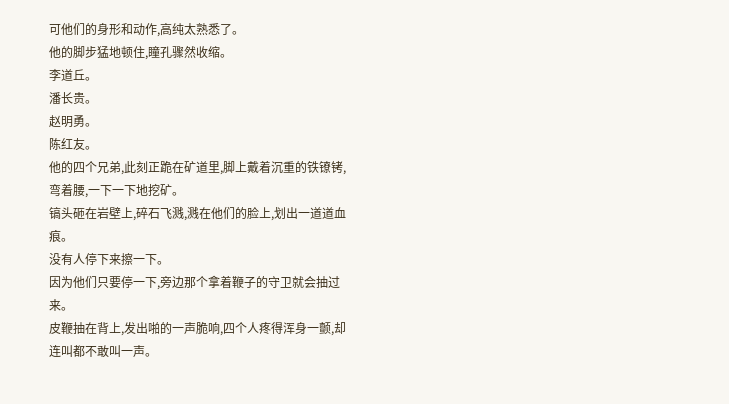可他们的身形和动作,高纯太熟悉了。
他的脚步猛地顿住,瞳孔骤然收缩。
李道丘。
潘长贵。
赵明勇。
陈红友。
他的四个兄弟,此刻正跪在矿道里,脚上戴着沉重的铁镣铐,弯着腰,一下一下地挖矿。
镐头砸在岩壁上,碎石飞溅,溅在他们的脸上,划出一道道血痕。
没有人停下来擦一下。
因为他们只要停一下,旁边那个拿着鞭子的守卫就会抽过来。
皮鞭抽在背上,发出啪的一声脆响,四个人疼得浑身一颤,却连叫都不敢叫一声。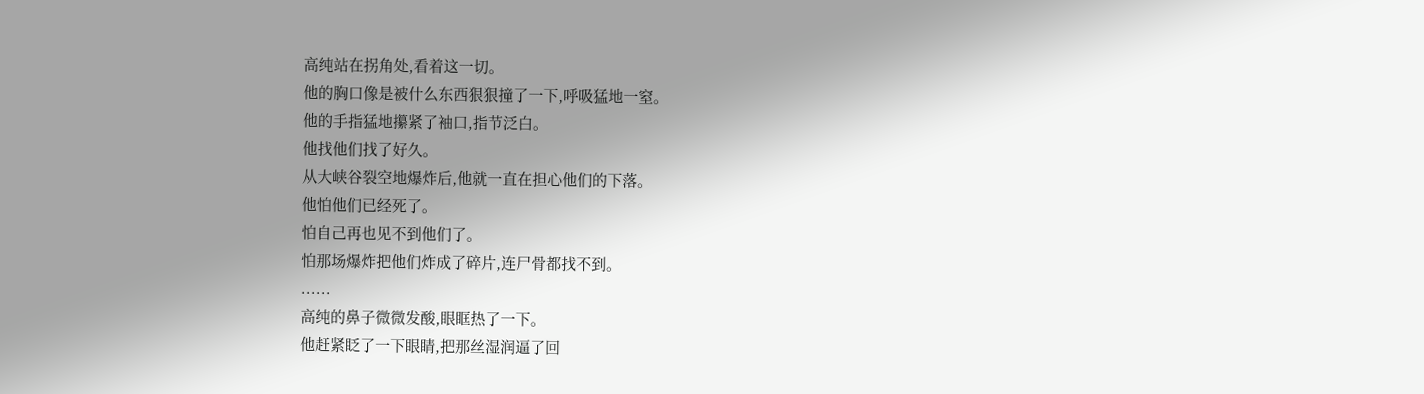高纯站在拐角处,看着这一切。
他的胸口像是被什么东西狠狠撞了一下,呼吸猛地一窒。
他的手指猛地攥紧了袖口,指节泛白。
他找他们找了好久。
从大峡谷裂空地爆炸后,他就一直在担心他们的下落。
他怕他们已经死了。
怕自己再也见不到他们了。
怕那场爆炸把他们炸成了碎片,连尸骨都找不到。
......
高纯的鼻子微微发酸,眼眶热了一下。
他赶紧眨了一下眼睛,把那丝湿润逼了回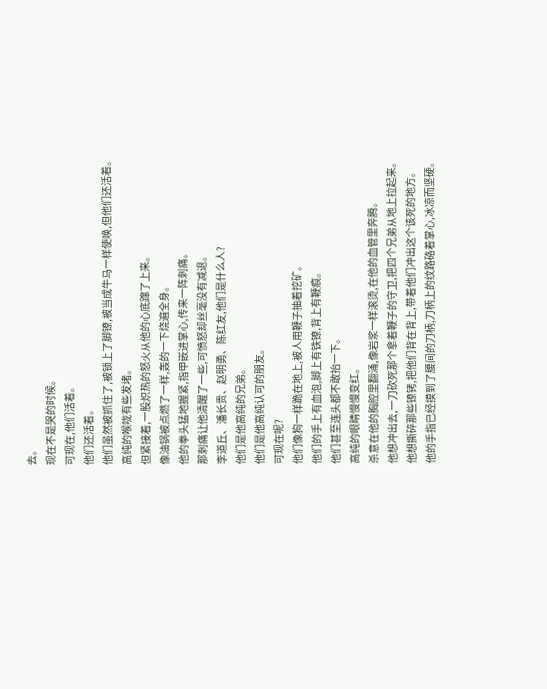去。
现在不是哭的时候。
可现在,他们活着。
他们还活着。
他们虽然被抓住了,被锁上了脚镣,被当成牛马一样使唤,但他们还活着。
高纯的喉咙有些发堵。
但紧接着,一股炽热的怒火从他的心底蹿了上来。
像油锅被点燃了一样,轰的一下烧遍全身。
他的拳头猛地握紧,指甲嵌进掌心,传来一阵刺痛。
那刺痛让他清醒了一些,可愤怒却丝毫没有减退。
李道丘、潘长贵、赵明勇、陈红友,他们是什么人?
他们是他高纯的兄弟。
他们是他高纯认可的朋友。
可现在呢?
他们像狗一样跪在地上,被人用鞭子抽着挖矿。
他们的手上有血泡,脚上有铁镣,背上有鞭痕。
他们甚至连头都不敢抬一下。
高纯的眼睛慢慢变红。
杀意在他的胸腔里翻涌,像岩浆一样滚烫,在他的血管里奔腾。
他想冲出去,一刀砍死那个拿着鞭子的守卫,把四个兄弟从地上拉起来。
他想撕碎那些镣铐,把他们背在背上,带着他们冲出这个该死的地方。
他的手指已经摸到了腰间的刀柄,刀柄上的纹路硌着掌心,冰凉而坚硬。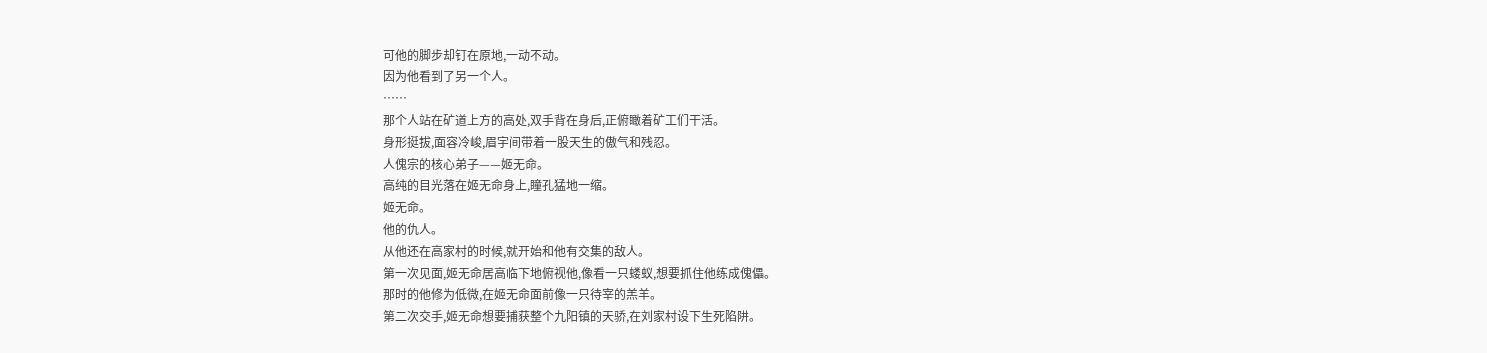可他的脚步却钉在原地,一动不动。
因为他看到了另一个人。
……
那个人站在矿道上方的高处,双手背在身后,正俯瞰着矿工们干活。
身形挺拔,面容冷峻,眉宇间带着一股天生的傲气和残忍。
人傀宗的核心弟子——姬无命。
高纯的目光落在姬无命身上,瞳孔猛地一缩。
姬无命。
他的仇人。
从他还在高家村的时候,就开始和他有交集的敌人。
第一次见面,姬无命居高临下地俯视他,像看一只蝼蚁,想要抓住他练成傀儡。
那时的他修为低微,在姬无命面前像一只待宰的羔羊。
第二次交手,姬无命想要捕获整个九阳镇的天骄,在刘家村设下生死陷阱。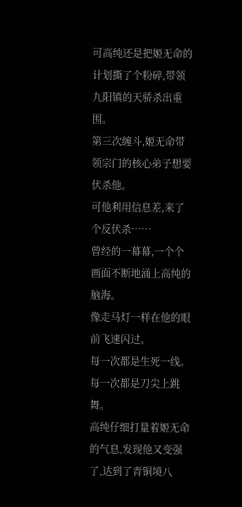可高纯还是把姬无命的计划撕了个粉碎,带领九阳镇的天骄杀出重围。
第三次缠斗,姬无命带领宗门的核心弟子想要伏杀他。
可他利用信息差,来了个反伏杀……
曾经的一幕幕,一个个画面不断地涌上高纯的脑海。
像走马灯一样在他的眼前飞速闪过。
每一次都是生死一线。
每一次都是刀尖上跳舞。
高纯仔细打量着姬无命的气息,发现他又变强了,达到了青铜境八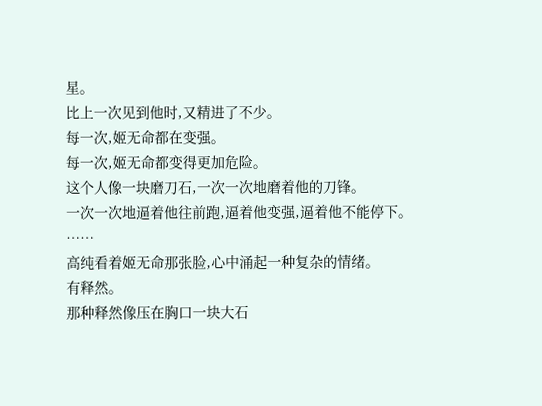星。
比上一次见到他时,又精进了不少。
每一次,姬无命都在变强。
每一次,姬无命都变得更加危险。
这个人像一块磨刀石,一次一次地磨着他的刀锋。
一次一次地逼着他往前跑,逼着他变强,逼着他不能停下。
……
高纯看着姬无命那张脸,心中涌起一种复杂的情绪。
有释然。
那种释然像压在胸口一块大石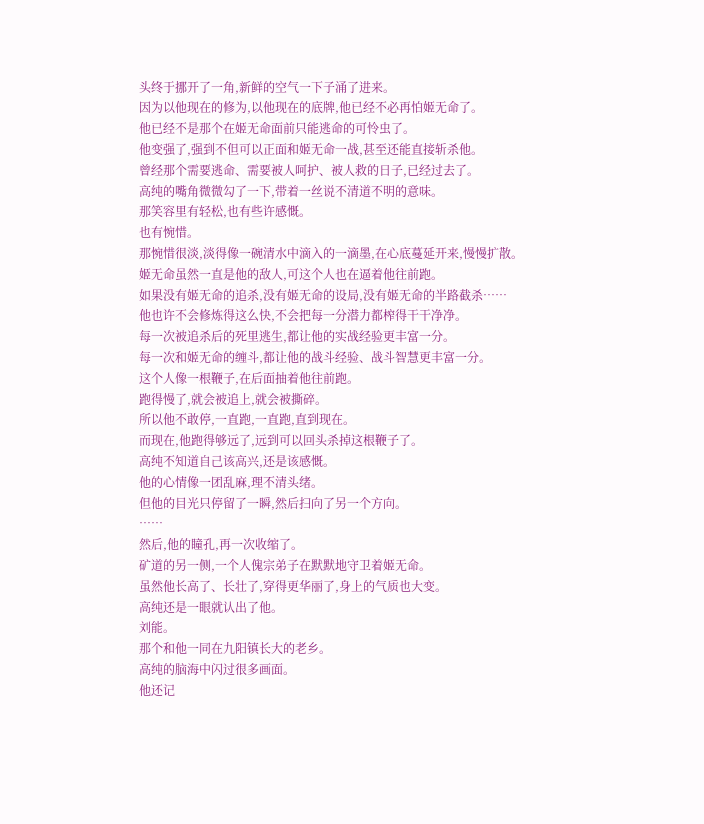头终于挪开了一角,新鲜的空气一下子涌了进来。
因为以他现在的修为,以他现在的底牌,他已经不必再怕姬无命了。
他已经不是那个在姬无命面前只能逃命的可怜虫了。
他变强了,强到不但可以正面和姬无命一战,甚至还能直接斩杀他。
曾经那个需要逃命、需要被人呵护、被人救的日子,已经过去了。
高纯的嘴角微微勾了一下,带着一丝说不清道不明的意味。
那笑容里有轻松,也有些许感慨。
也有惋惜。
那惋惜很淡,淡得像一碗清水中滴入的一滴墨,在心底蔓延开来,慢慢扩散。
姬无命虽然一直是他的敌人,可这个人也在逼着他往前跑。
如果没有姬无命的追杀,没有姬无命的设局,没有姬无命的半路截杀……
他也许不会修炼得这么快,不会把每一分潜力都榨得干干净净。
每一次被追杀后的死里逃生,都让他的实战经验更丰富一分。
每一次和姬无命的缠斗,都让他的战斗经验、战斗智慧更丰富一分。
这个人像一根鞭子,在后面抽着他往前跑。
跑得慢了,就会被追上,就会被撕碎。
所以他不敢停,一直跑,一直跑,直到现在。
而现在,他跑得够远了,远到可以回头杀掉这根鞭子了。
高纯不知道自己该高兴,还是该感慨。
他的心情像一团乱麻,理不清头绪。
但他的目光只停留了一瞬,然后扫向了另一个方向。
……
然后,他的瞳孔,再一次收缩了。
矿道的另一侧,一个人傀宗弟子在默默地守卫着姬无命。
虽然他长高了、长壮了,穿得更华丽了,身上的气质也大变。
高纯还是一眼就认出了他。
刘能。
那个和他一同在九阳镇长大的老乡。
高纯的脑海中闪过很多画面。
他还记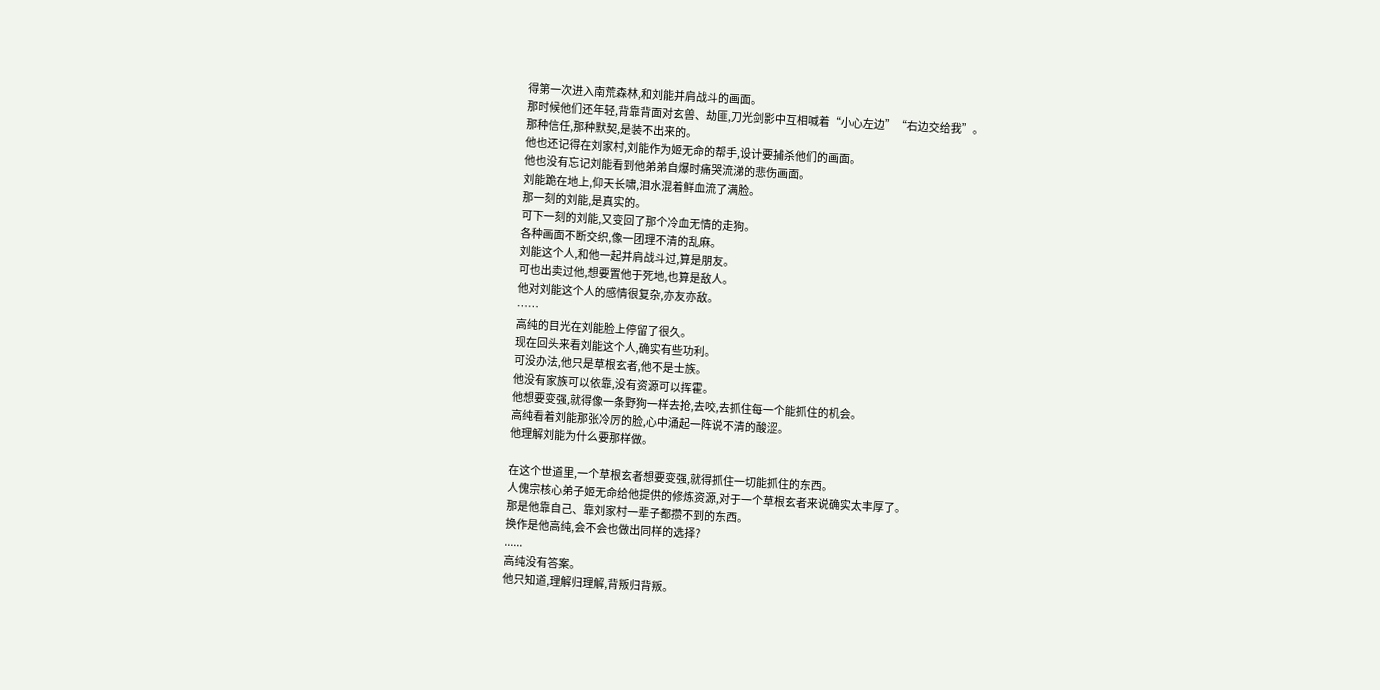得第一次进入南荒森林,和刘能并肩战斗的画面。
那时候他们还年轻,背靠背面对玄兽、劫匪,刀光剑影中互相喊着“小心左边”“右边交给我”。
那种信任,那种默契,是装不出来的。
他也还记得在刘家村,刘能作为姬无命的帮手,设计要捕杀他们的画面。
他也没有忘记刘能看到他弟弟自爆时痛哭流涕的悲伤画面。
刘能跪在地上,仰天长啸,泪水混着鲜血流了满脸。
那一刻的刘能,是真实的。
可下一刻的刘能,又变回了那个冷血无情的走狗。
各种画面不断交织,像一团理不清的乱麻。
刘能这个人,和他一起并肩战斗过,算是朋友。
可也出卖过他,想要置他于死地,也算是敌人。
他对刘能这个人的感情很复杂,亦友亦敌。
……
高纯的目光在刘能脸上停留了很久。
现在回头来看刘能这个人,确实有些功利。
可没办法,他只是草根玄者,他不是士族。
他没有家族可以依靠,没有资源可以挥霍。
他想要变强,就得像一条野狗一样去抢,去咬,去抓住每一个能抓住的机会。
高纯看着刘能那张冷厉的脸,心中涌起一阵说不清的酸涩。
他理解刘能为什么要那样做。

在这个世道里,一个草根玄者想要变强,就得抓住一切能抓住的东西。
人傀宗核心弟子姬无命给他提供的修炼资源,对于一个草根玄者来说确实太丰厚了。
那是他靠自己、靠刘家村一辈子都攒不到的东西。
换作是他高纯,会不会也做出同样的选择?
......
高纯没有答案。
他只知道,理解归理解,背叛归背叛。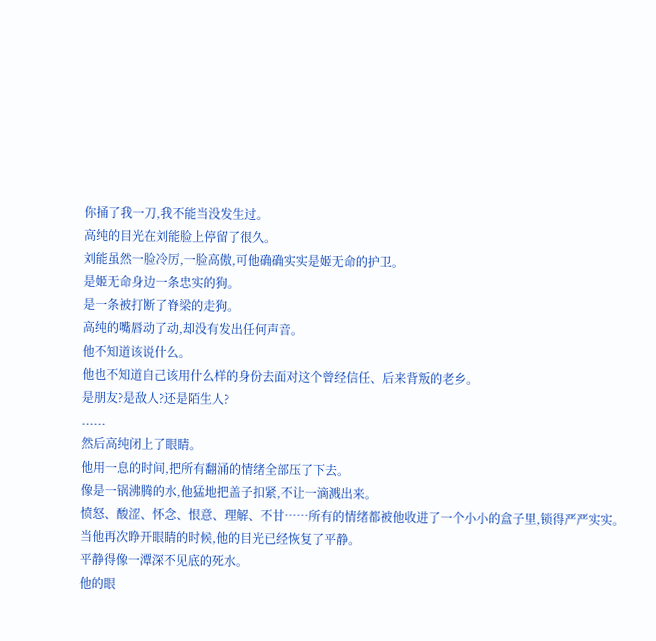你捅了我一刀,我不能当没发生过。
高纯的目光在刘能脸上停留了很久。
刘能虽然一脸冷厉,一脸高傲,可他确确实实是姬无命的护卫。
是姬无命身边一条忠实的狗。
是一条被打断了脊梁的走狗。
高纯的嘴唇动了动,却没有发出任何声音。
他不知道该说什么。
他也不知道自己该用什么样的身份去面对这个曾经信任、后来背叛的老乡。
是朋友?是敌人?还是陌生人?
......
然后高纯闭上了眼睛。
他用一息的时间,把所有翻涌的情绪全部压了下去。
像是一锅沸腾的水,他猛地把盖子扣紧,不让一滴溅出来。
愤怒、酸涩、怀念、恨意、理解、不甘……所有的情绪都被他收进了一个小小的盒子里,锁得严严实实。
当他再次睁开眼睛的时候,他的目光已经恢复了平静。
平静得像一潭深不见底的死水。
他的眼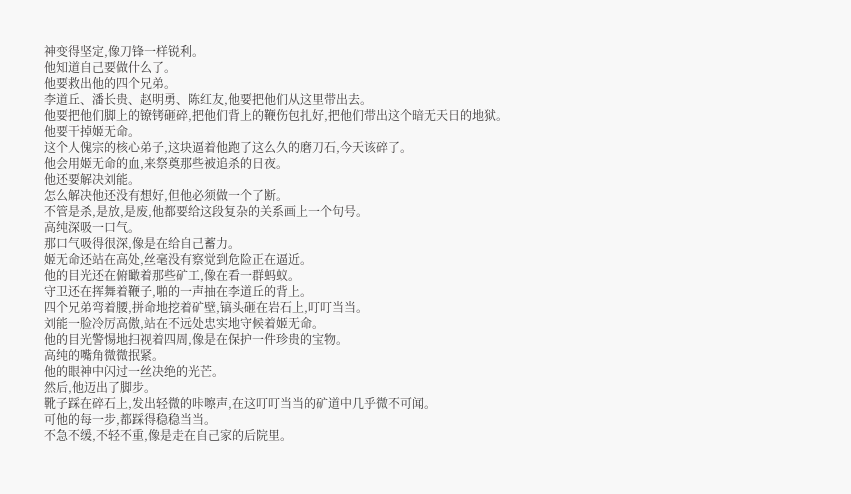神变得坚定,像刀锋一样锐利。
他知道自己要做什么了。
他要救出他的四个兄弟。
李道丘、潘长贵、赵明勇、陈红友,他要把他们从这里带出去。
他要把他们脚上的镣铐砸碎,把他们背上的鞭伤包扎好,把他们带出这个暗无天日的地狱。
他要干掉姬无命。
这个人傀宗的核心弟子,这块逼着他跑了这么久的磨刀石,今天该碎了。
他会用姬无命的血,来祭奠那些被追杀的日夜。
他还要解决刘能。
怎么解决他还没有想好,但他必须做一个了断。
不管是杀,是放,是废,他都要给这段复杂的关系画上一个句号。
高纯深吸一口气。
那口气吸得很深,像是在给自己蓄力。
姬无命还站在高处,丝毫没有察觉到危险正在逼近。
他的目光还在俯瞰着那些矿工,像在看一群蚂蚁。
守卫还在挥舞着鞭子,啪的一声抽在李道丘的背上。
四个兄弟弯着腰,拼命地挖着矿壁,镐头砸在岩石上,叮叮当当。
刘能一脸冷厉高傲,站在不远处忠实地守候着姬无命。
他的目光警惕地扫视着四周,像是在保护一件珍贵的宝物。
高纯的嘴角微微抿紧。
他的眼神中闪过一丝决绝的光芒。
然后,他迈出了脚步。
靴子踩在碎石上,发出轻微的咔嚓声,在这叮叮当当的矿道中几乎微不可闻。
可他的每一步,都踩得稳稳当当。
不急不缓,不轻不重,像是走在自己家的后院里。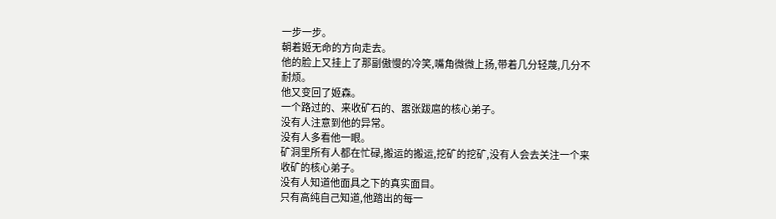一步一步。
朝着姬无命的方向走去。
他的脸上又挂上了那副傲慢的冷笑,嘴角微微上扬,带着几分轻蔑,几分不耐烦。
他又变回了姬森。
一个路过的、来收矿石的、嚣张跋扈的核心弟子。
没有人注意到他的异常。
没有人多看他一眼。
矿洞里所有人都在忙碌,搬运的搬运,挖矿的挖矿,没有人会去关注一个来收矿的核心弟子。
没有人知道他面具之下的真实面目。
只有高纯自己知道,他踏出的每一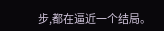步,都在逼近一个结局。